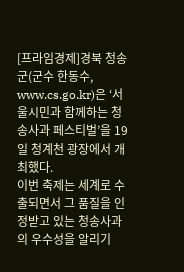[프라임경제]경북 청송군(군수 한동수, www.cs.go.kr)은 ‘서울시민과 함께하는 청송사과 페스티벌’을 19일 청계천 광장에서 개최했다.
이번 축제는 세계로 수출되면서 그 품질을 인정받고 있는 청송사과의 우수성을 알리기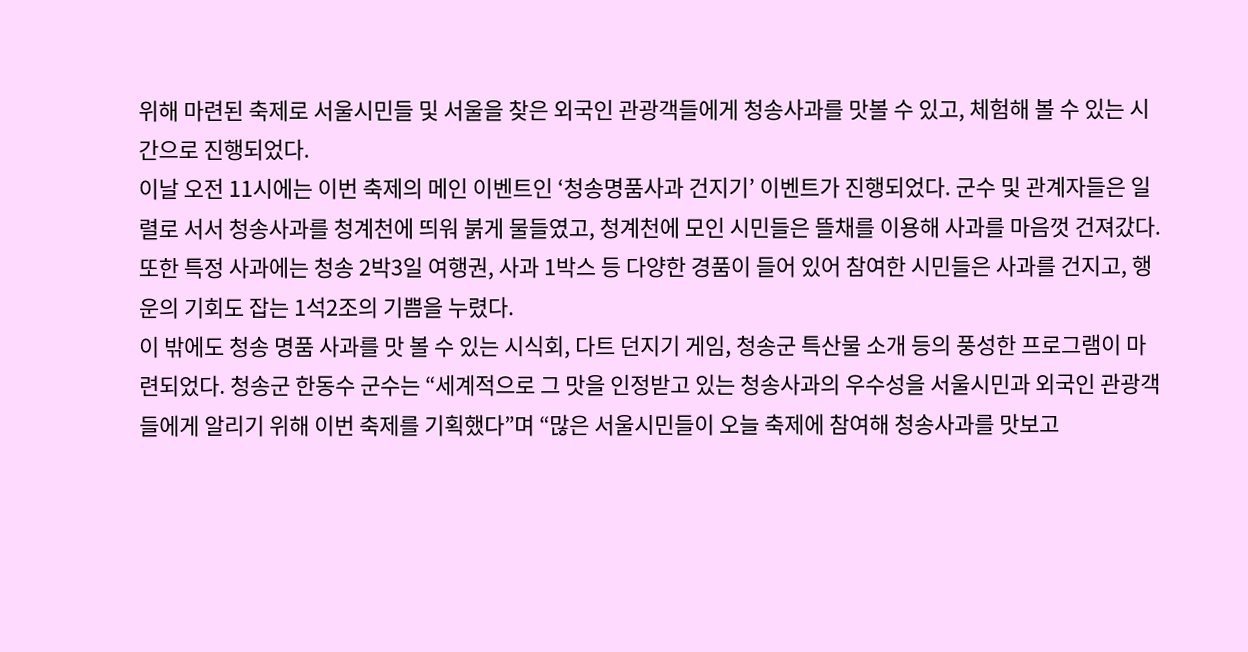위해 마련된 축제로 서울시민들 및 서울을 찾은 외국인 관광객들에게 청송사과를 맛볼 수 있고, 체험해 볼 수 있는 시간으로 진행되었다.
이날 오전 11시에는 이번 축제의 메인 이벤트인 ‘청송명품사과 건지기’ 이벤트가 진행되었다. 군수 및 관계자들은 일렬로 서서 청송사과를 청계천에 띄워 붉게 물들였고, 청계천에 모인 시민들은 뜰채를 이용해 사과를 마음껏 건져갔다. 또한 특정 사과에는 청송 2박3일 여행권, 사과 1박스 등 다양한 경품이 들어 있어 참여한 시민들은 사과를 건지고, 행운의 기회도 잡는 1석2조의 기쁨을 누렸다.
이 밖에도 청송 명품 사과를 맛 볼 수 있는 시식회, 다트 던지기 게임, 청송군 특산물 소개 등의 풍성한 프로그램이 마련되었다. 청송군 한동수 군수는 “세계적으로 그 맛을 인정받고 있는 청송사과의 우수성을 서울시민과 외국인 관광객들에게 알리기 위해 이번 축제를 기획했다”며 “많은 서울시민들이 오늘 축제에 참여해 청송사과를 맛보고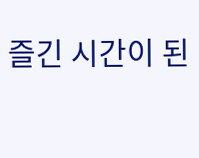즐긴 시간이 된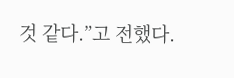것 같다.”고 전했다.